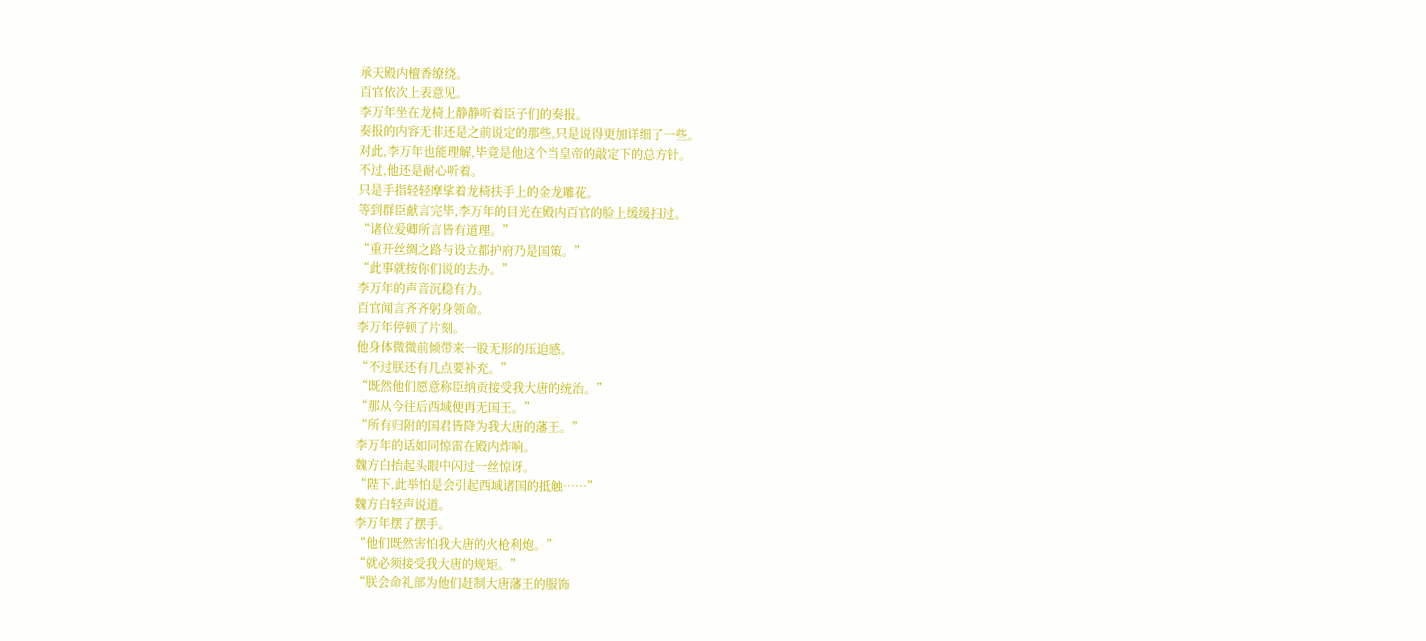承天殿内檀香缭绕。
百官依次上表意见。
李万年坐在龙椅上静静听着臣子们的奏报。
奏报的内容无非还是之前说定的那些,只是说得更加详细了一些。
对此,李万年也能理解,毕竟是他这个当皇帝的敲定下的总方针。
不过,他还是耐心听着。
只是手指轻轻摩挲着龙椅扶手上的金龙雕花。
等到群臣献言完毕,李万年的目光在殿内百官的脸上缓缓扫过。
“诸位爱卿所言皆有道理。”
“重开丝绸之路与设立都护府乃是国策。”
“此事就按你们说的去办。”
李万年的声音沉稳有力。
百官闻言齐齐躬身领命。
李万年停顿了片刻。
他身体微微前倾带来一股无形的压迫感。
“不过朕还有几点要补充。”
“既然他们愿意称臣纳贡接受我大唐的统治。”
“那从今往后西域便再无国王。”
“所有归附的国君皆降为我大唐的藩王。”
李万年的话如同惊雷在殿内炸响。
魏方白抬起头眼中闪过一丝惊讶。
“陛下,此举怕是会引起西域诸国的抵触……”
魏方白轻声说道。
李万年摆了摆手。
“他们既然害怕我大唐的火枪利炮。”
“就必须接受我大唐的规矩。”
“朕会命礼部为他们赶制大唐藩王的服饰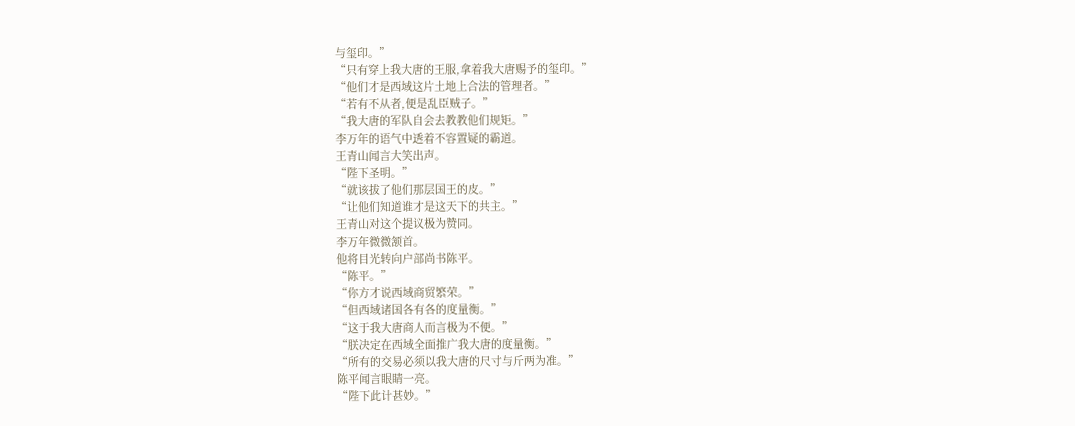与玺印。”
“只有穿上我大唐的王服,拿着我大唐赐予的玺印。”
“他们才是西域这片土地上合法的管理者。”
“若有不从者,便是乱臣贼子。”
“我大唐的军队自会去教教他们规矩。”
李万年的语气中透着不容置疑的霸道。
王青山闻言大笑出声。
“陛下圣明。”
“就该拔了他们那层国王的皮。”
“让他们知道谁才是这天下的共主。”
王青山对这个提议极为赞同。
李万年微微颔首。
他将目光转向户部尚书陈平。
“陈平。”
“你方才说西域商贸繁荣。”
“但西域诸国各有各的度量衡。”
“这于我大唐商人而言极为不便。”
“朕决定在西域全面推广我大唐的度量衡。”
“所有的交易必须以我大唐的尺寸与斤两为准。”
陈平闻言眼睛一亮。
“陛下此计甚妙。”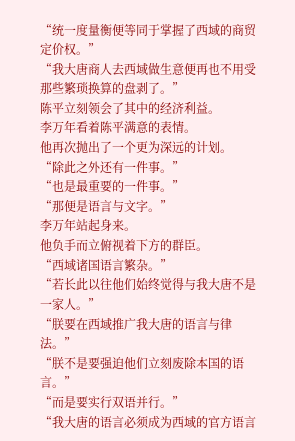“统一度量衡便等同于掌握了西域的商贸定价权。”
“我大唐商人去西域做生意便再也不用受那些繁琐换算的盘剥了。”
陈平立刻领会了其中的经济利益。
李万年看着陈平满意的表情。
他再次抛出了一个更为深远的计划。
“除此之外还有一件事。”
“也是最重要的一件事。”
“那便是语言与文字。”
李万年站起身来。
他负手而立俯视着下方的群臣。
“西域诸国语言繁杂。”
“若长此以往他们始终觉得与我大唐不是一家人。”
“朕要在西域推广我大唐的语言与律法。”
“朕不是要强迫他们立刻废除本国的语言。”
“而是要实行双语并行。”
“我大唐的语言必须成为西域的官方语言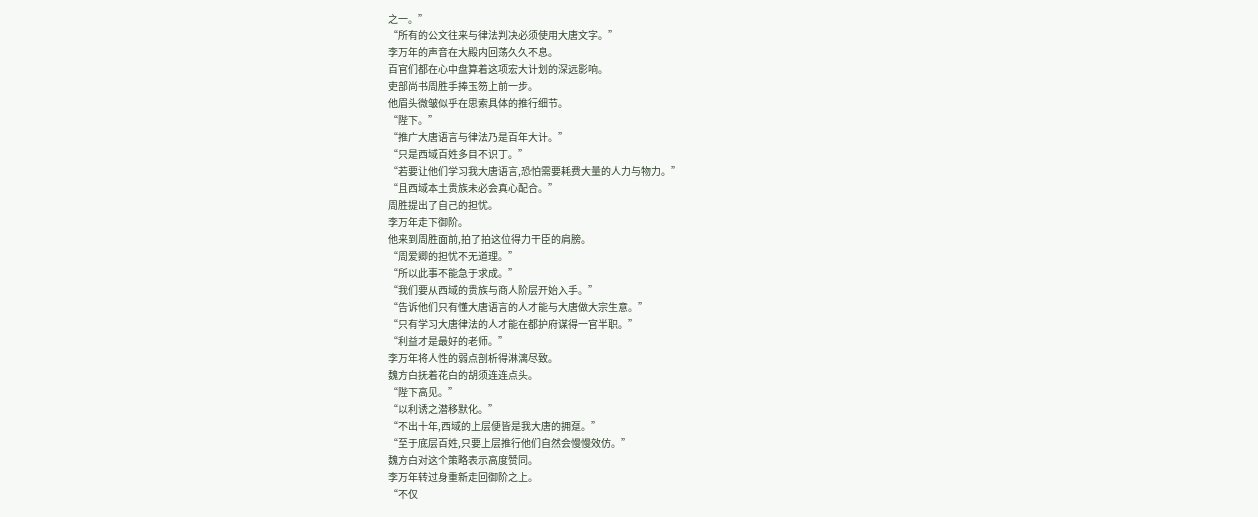之一。”
“所有的公文往来与律法判决必须使用大唐文字。”
李万年的声音在大殿内回荡久久不息。
百官们都在心中盘算着这项宏大计划的深远影响。
吏部尚书周胜手捧玉笏上前一步。
他眉头微皱似乎在思索具体的推行细节。
“陛下。”
“推广大唐语言与律法乃是百年大计。”
“只是西域百姓多目不识丁。”
“若要让他们学习我大唐语言,恐怕需要耗费大量的人力与物力。”
“且西域本土贵族未必会真心配合。”
周胜提出了自己的担忧。
李万年走下御阶。
他来到周胜面前,拍了拍这位得力干臣的肩膀。
“周爱卿的担忧不无道理。”
“所以此事不能急于求成。”
“我们要从西域的贵族与商人阶层开始入手。”
“告诉他们只有懂大唐语言的人才能与大唐做大宗生意。”
“只有学习大唐律法的人才能在都护府谋得一官半职。”
“利益才是最好的老师。”
李万年将人性的弱点剖析得淋漓尽致。
魏方白抚着花白的胡须连连点头。
“陛下高见。”
“以利诱之潜移默化。”
“不出十年,西域的上层便皆是我大唐的拥趸。”
“至于底层百姓,只要上层推行他们自然会慢慢效仿。”
魏方白对这个策略表示高度赞同。
李万年转过身重新走回御阶之上。
“不仅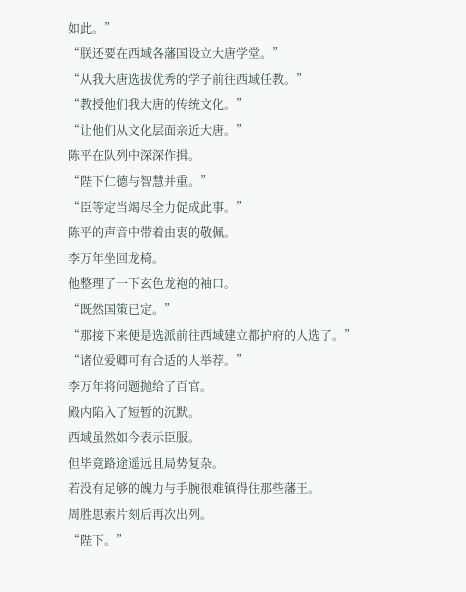如此。”
“朕还要在西域各藩国设立大唐学堂。”
“从我大唐选拔优秀的学子前往西域任教。”
“教授他们我大唐的传统文化。”
“让他们从文化层面亲近大唐。”
陈平在队列中深深作揖。
“陛下仁德与智慧并重。”
“臣等定当竭尽全力促成此事。”
陈平的声音中带着由衷的敬佩。
李万年坐回龙椅。
他整理了一下玄色龙袍的袖口。
“既然国策已定。”
“那接下来便是选派前往西域建立都护府的人选了。”
“诸位爱卿可有合适的人举荐。”
李万年将问题抛给了百官。
殿内陷入了短暂的沉默。
西域虽然如今表示臣服。
但毕竟路途遥远且局势复杂。
若没有足够的魄力与手腕很难镇得住那些藩王。
周胜思索片刻后再次出列。
“陛下。”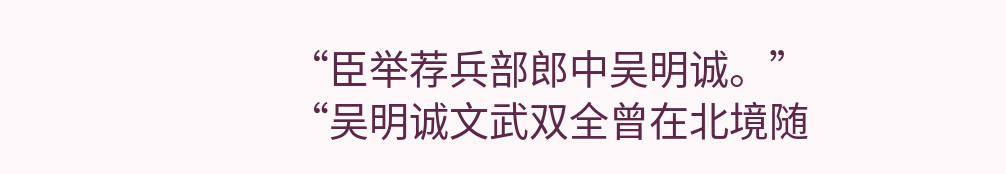“臣举荐兵部郎中吴明诚。”
“吴明诚文武双全曾在北境随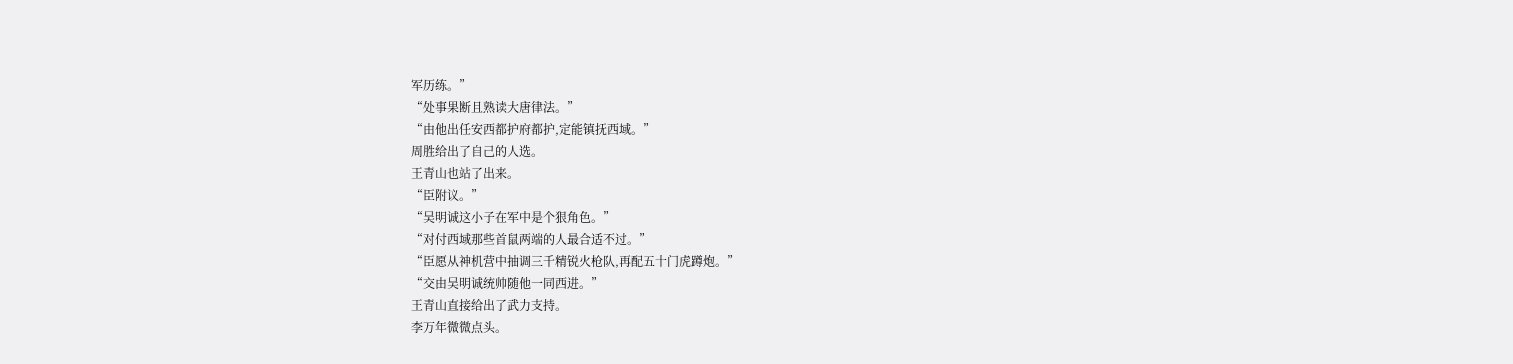军历练。”
“处事果断且熟读大唐律法。”
“由他出任安西都护府都护,定能镇抚西域。”
周胜给出了自己的人选。
王青山也站了出来。
“臣附议。”
“吴明诚这小子在军中是个狠角色。”
“对付西域那些首鼠两端的人最合适不过。”
“臣愿从神机营中抽调三千精锐火枪队,再配五十门虎蹲炮。”
“交由吴明诚统帅随他一同西进。”
王青山直接给出了武力支持。
李万年微微点头。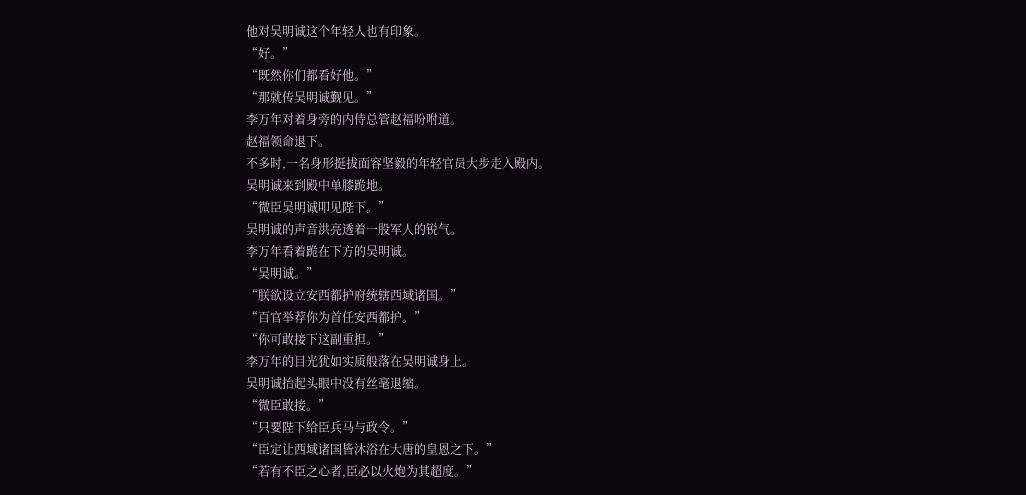他对吴明诚这个年轻人也有印象。
“好。”
“既然你们都看好他。”
“那就传吴明诚觐见。”
李万年对着身旁的内侍总管赵福吩咐道。
赵福领命退下。
不多时,一名身形挺拔面容坚毅的年轻官员大步走入殿内。
吴明诚来到殿中单膝跪地。
“微臣吴明诚叩见陛下。”
吴明诚的声音洪亮透着一股军人的锐气。
李万年看着跪在下方的吴明诚。
“吴明诚。”
“朕欲设立安西都护府统辖西域诸国。”
“百官举荐你为首任安西都护。”
“你可敢接下这副重担。”
李万年的目光犹如实质般落在吴明诚身上。
吴明诚抬起头眼中没有丝毫退缩。
“微臣敢接。”
“只要陛下给臣兵马与政令。”
“臣定让西域诸国皆沐浴在大唐的皇恩之下。”
“若有不臣之心者,臣必以火炮为其超度。”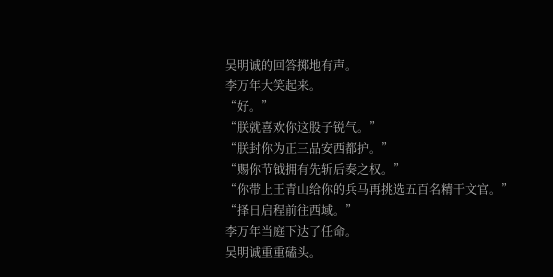吴明诚的回答掷地有声。
李万年大笑起来。
“好。”
“朕就喜欢你这股子锐气。”
“朕封你为正三品安西都护。”
“赐你节钺拥有先斩后奏之权。”
“你带上王青山给你的兵马再挑选五百名精干文官。”
“择日启程前往西域。”
李万年当庭下达了任命。
吴明诚重重磕头。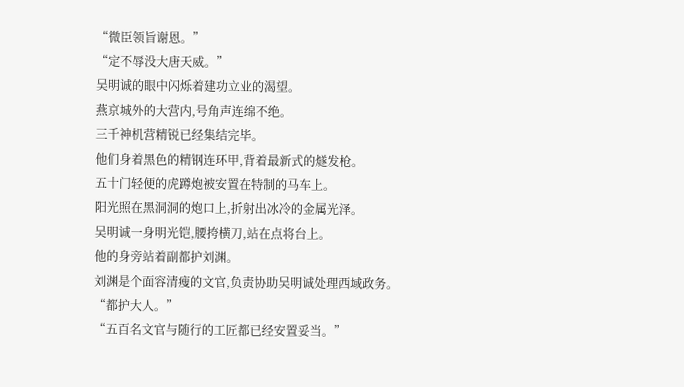“微臣领旨谢恩。”
“定不辱没大唐天威。”
吴明诚的眼中闪烁着建功立业的渴望。
燕京城外的大营内,号角声连绵不绝。
三千神机营精锐已经集结完毕。
他们身着黑色的精钢连环甲,背着最新式的燧发枪。
五十门轻便的虎蹲炮被安置在特制的马车上。
阳光照在黑洞洞的炮口上,折射出冰冷的金属光泽。
吴明诚一身明光铠,腰挎横刀,站在点将台上。
他的身旁站着副都护刘渊。
刘渊是个面容清瘦的文官,负责协助吴明诚处理西域政务。
“都护大人。”
“五百名文官与随行的工匠都已经安置妥当。”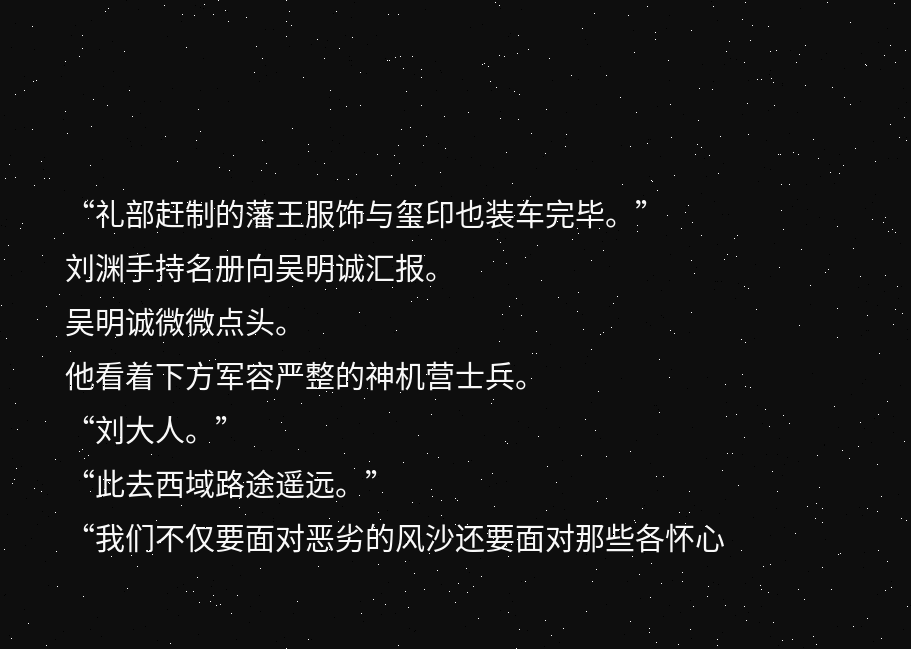“礼部赶制的藩王服饰与玺印也装车完毕。”
刘渊手持名册向吴明诚汇报。
吴明诚微微点头。
他看着下方军容严整的神机营士兵。
“刘大人。”
“此去西域路途遥远。”
“我们不仅要面对恶劣的风沙还要面对那些各怀心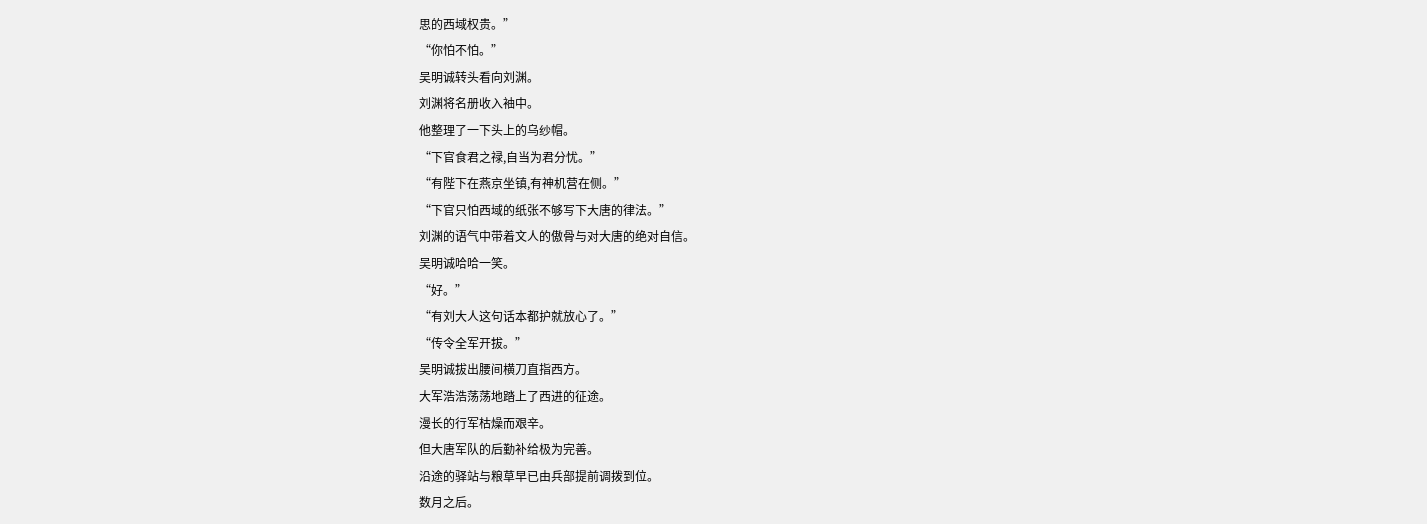思的西域权贵。”
“你怕不怕。”
吴明诚转头看向刘渊。
刘渊将名册收入袖中。
他整理了一下头上的乌纱帽。
“下官食君之禄,自当为君分忧。”
“有陛下在燕京坐镇,有神机营在侧。”
“下官只怕西域的纸张不够写下大唐的律法。”
刘渊的语气中带着文人的傲骨与对大唐的绝对自信。
吴明诚哈哈一笑。
“好。”
“有刘大人这句话本都护就放心了。”
“传令全军开拔。”
吴明诚拔出腰间横刀直指西方。
大军浩浩荡荡地踏上了西进的征途。
漫长的行军枯燥而艰辛。
但大唐军队的后勤补给极为完善。
沿途的驿站与粮草早已由兵部提前调拨到位。
数月之后。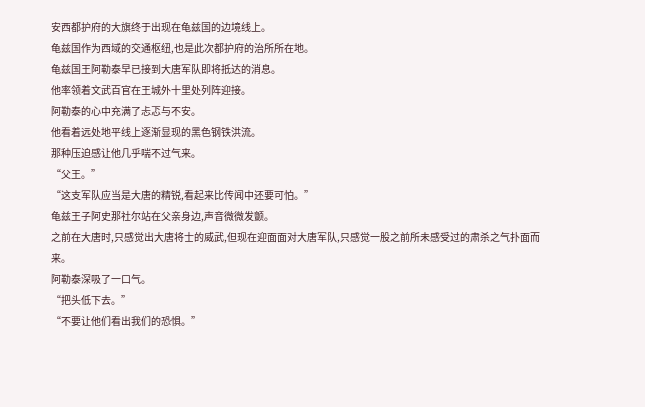安西都护府的大旗终于出现在龟兹国的边境线上。
龟兹国作为西域的交通枢纽,也是此次都护府的治所所在地。
龟兹国王阿勒泰早已接到大唐军队即将抵达的消息。
他率领着文武百官在王城外十里处列阵迎接。
阿勒泰的心中充满了忐忑与不安。
他看着远处地平线上逐渐显现的黑色钢铁洪流。
那种压迫感让他几乎喘不过气来。
“父王。”
“这支军队应当是大唐的精锐,看起来比传闻中还要可怕。”
龟兹王子阿史那社尔站在父亲身边,声音微微发颤。
之前在大唐时,只感觉出大唐将士的威武,但现在迎面面对大唐军队,只感觉一股之前所未感受过的肃杀之气扑面而来。
阿勒泰深吸了一口气。
“把头低下去。”
“不要让他们看出我们的恐惧。”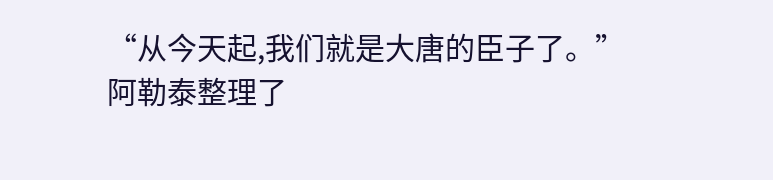“从今天起,我们就是大唐的臣子了。”
阿勒泰整理了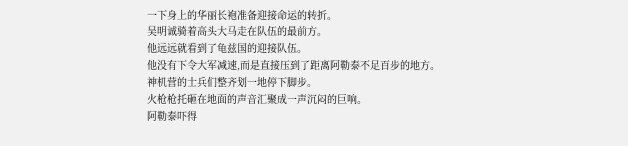一下身上的华丽长袍准备迎接命运的转折。
吴明诚骑着高头大马走在队伍的最前方。
他远远就看到了龟兹国的迎接队伍。
他没有下令大军减速,而是直接压到了距离阿勒泰不足百步的地方。
神机营的士兵们整齐划一地停下脚步。
火枪枪托砸在地面的声音汇聚成一声沉闷的巨响。
阿勒泰吓得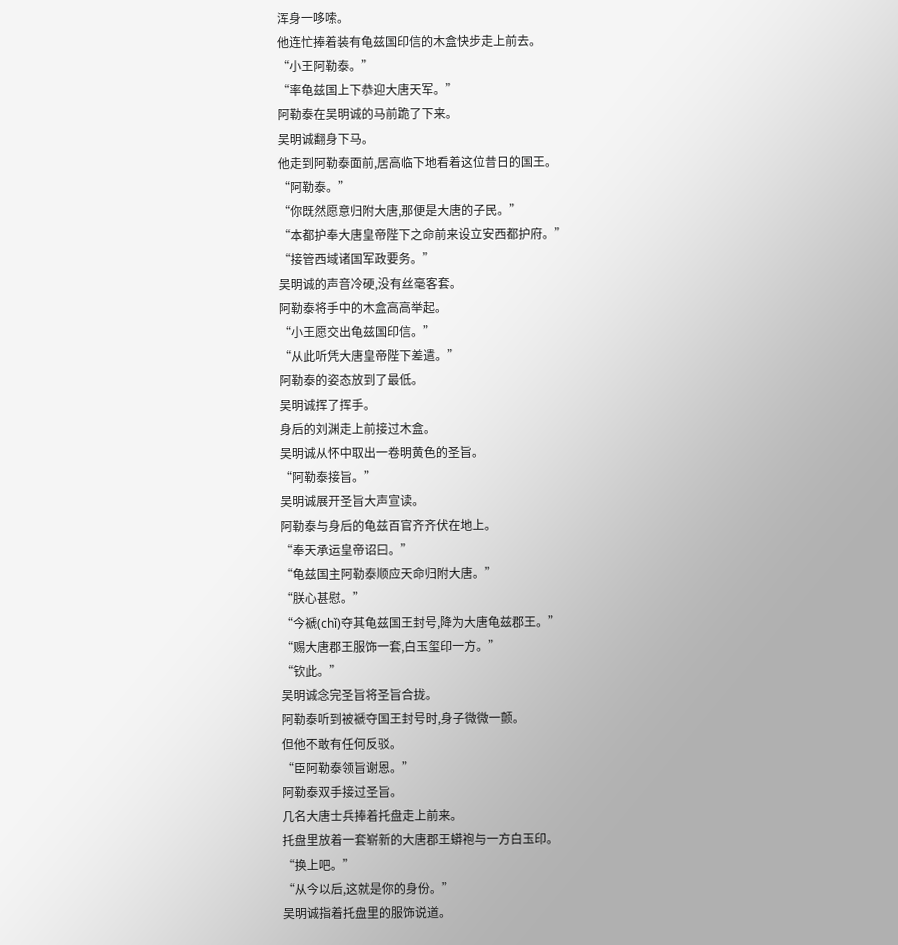浑身一哆嗦。
他连忙捧着装有龟兹国印信的木盒快步走上前去。
“小王阿勒泰。”
“率龟兹国上下恭迎大唐天军。”
阿勒泰在吴明诚的马前跪了下来。
吴明诚翻身下马。
他走到阿勒泰面前,居高临下地看着这位昔日的国王。
“阿勒泰。”
“你既然愿意归附大唐,那便是大唐的子民。”
“本都护奉大唐皇帝陛下之命前来设立安西都护府。”
“接管西域诸国军政要务。”
吴明诚的声音冷硬,没有丝毫客套。
阿勒泰将手中的木盒高高举起。
“小王愿交出龟兹国印信。”
“从此听凭大唐皇帝陛下差遣。”
阿勒泰的姿态放到了最低。
吴明诚挥了挥手。
身后的刘渊走上前接过木盒。
吴明诚从怀中取出一卷明黄色的圣旨。
“阿勒泰接旨。”
吴明诚展开圣旨大声宣读。
阿勒泰与身后的龟兹百官齐齐伏在地上。
“奉天承运皇帝诏曰。”
“龟兹国主阿勒泰顺应天命归附大唐。”
“朕心甚慰。”
“今褫(chǐ)夺其龟兹国王封号,降为大唐龟兹郡王。”
“赐大唐郡王服饰一套,白玉玺印一方。”
“钦此。”
吴明诚念完圣旨将圣旨合拢。
阿勒泰听到被褫夺国王封号时,身子微微一颤。
但他不敢有任何反驳。
“臣阿勒泰领旨谢恩。”
阿勒泰双手接过圣旨。
几名大唐士兵捧着托盘走上前来。
托盘里放着一套崭新的大唐郡王蟒袍与一方白玉印。
“换上吧。”
“从今以后,这就是你的身份。”
吴明诚指着托盘里的服饰说道。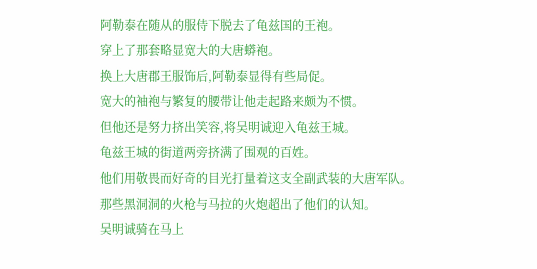阿勒泰在随从的服侍下脱去了龟兹国的王袍。
穿上了那套略显宽大的大唐蟒袍。
换上大唐郡王服饰后,阿勒泰显得有些局促。
宽大的袖袍与繁复的腰带让他走起路来颇为不惯。
但他还是努力挤出笑容,将吴明诚迎入龟兹王城。
龟兹王城的街道两旁挤满了围观的百姓。
他们用敬畏而好奇的目光打量着这支全副武装的大唐军队。
那些黑洞洞的火枪与马拉的火炮超出了他们的认知。
吴明诚骑在马上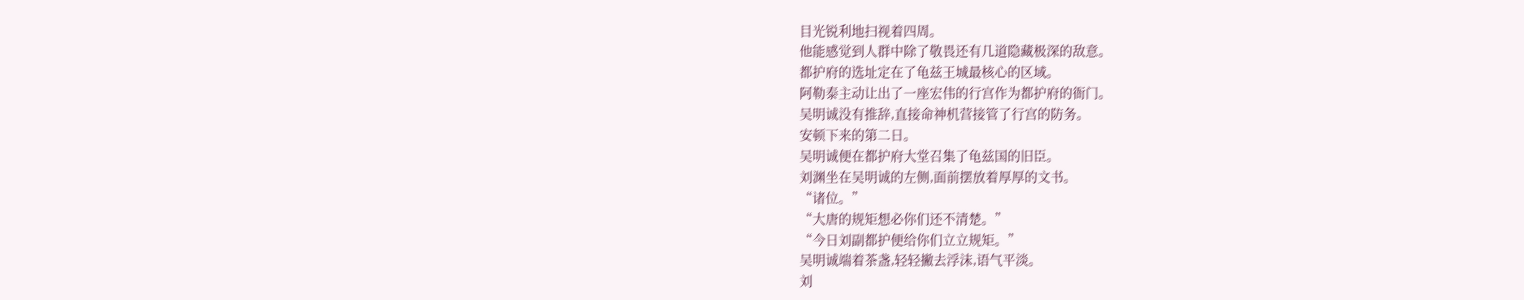目光锐利地扫视着四周。
他能感觉到人群中除了敬畏还有几道隐藏极深的敌意。
都护府的选址定在了龟兹王城最核心的区域。
阿勒泰主动让出了一座宏伟的行宫作为都护府的衙门。
吴明诚没有推辞,直接命神机营接管了行宫的防务。
安顿下来的第二日。
吴明诚便在都护府大堂召集了龟兹国的旧臣。
刘渊坐在吴明诚的左侧,面前摆放着厚厚的文书。
“诸位。”
“大唐的规矩想必你们还不清楚。”
“今日刘副都护便给你们立立规矩。”
吴明诚端着茶盏,轻轻撇去浮沫,语气平淡。
刘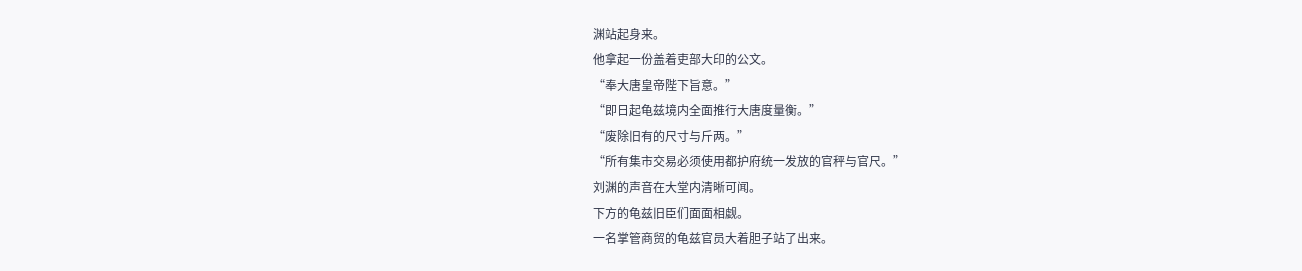渊站起身来。
他拿起一份盖着吏部大印的公文。
“奉大唐皇帝陛下旨意。”
“即日起龟兹境内全面推行大唐度量衡。”
“废除旧有的尺寸与斤两。”
“所有集市交易必须使用都护府统一发放的官秤与官尺。”
刘渊的声音在大堂内清晰可闻。
下方的龟兹旧臣们面面相觑。
一名掌管商贸的龟兹官员大着胆子站了出来。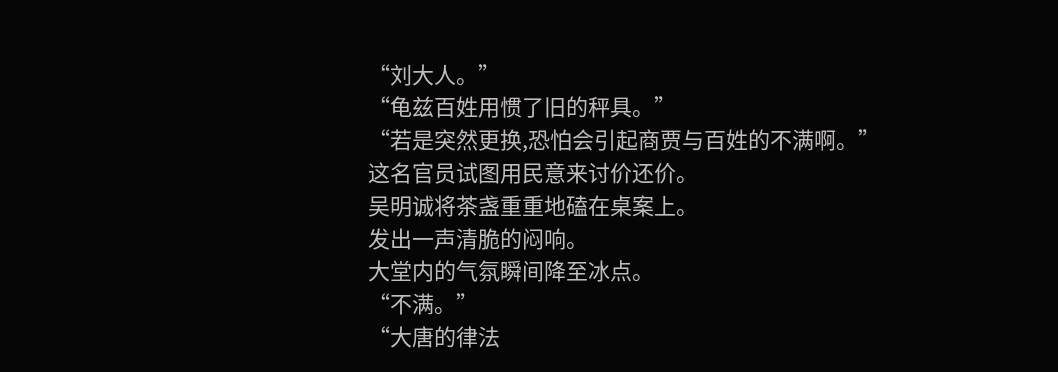“刘大人。”
“龟兹百姓用惯了旧的秤具。”
“若是突然更换,恐怕会引起商贾与百姓的不满啊。”
这名官员试图用民意来讨价还价。
吴明诚将茶盏重重地磕在桌案上。
发出一声清脆的闷响。
大堂内的气氛瞬间降至冰点。
“不满。”
“大唐的律法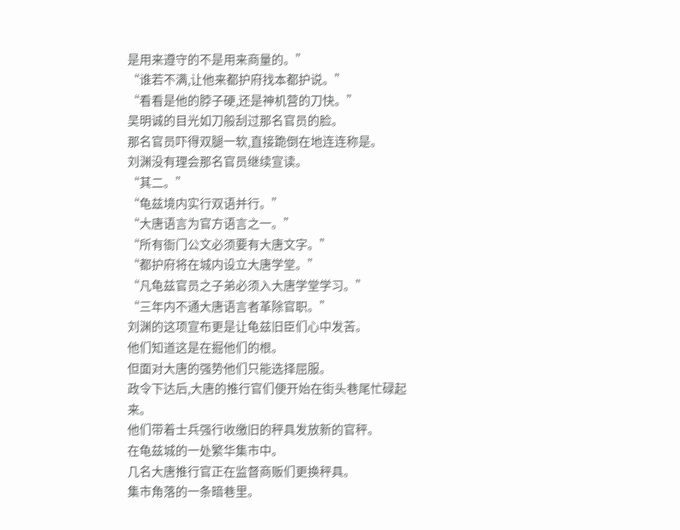是用来遵守的不是用来商量的。”
“谁若不满,让他来都护府找本都护说。”
“看看是他的脖子硬,还是神机营的刀快。”
吴明诚的目光如刀般刮过那名官员的脸。
那名官员吓得双腿一软,直接跪倒在地连连称是。
刘渊没有理会那名官员继续宣读。
“其二。”
“龟兹境内实行双语并行。”
“大唐语言为官方语言之一。”
“所有衙门公文必须要有大唐文字。”
“都护府将在城内设立大唐学堂。”
“凡龟兹官员之子弟必须入大唐学堂学习。”
“三年内不通大唐语言者革除官职。”
刘渊的这项宣布更是让龟兹旧臣们心中发苦。
他们知道这是在掘他们的根。
但面对大唐的强势他们只能选择屈服。
政令下达后,大唐的推行官们便开始在街头巷尾忙碌起来。
他们带着士兵强行收缴旧的秤具发放新的官秤。
在龟兹城的一处繁华集市中。
几名大唐推行官正在监督商贩们更换秤具。
集市角落的一条暗巷里。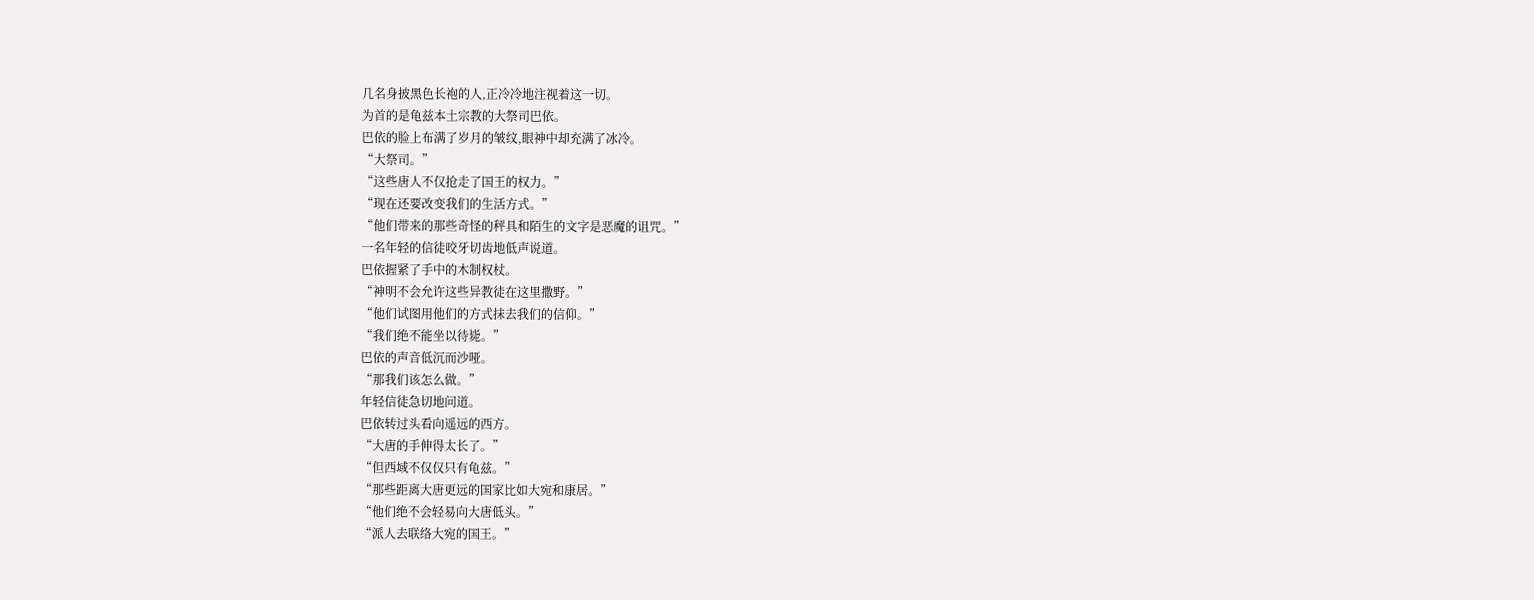几名身披黑色长袍的人,正冷冷地注视着这一切。
为首的是龟兹本土宗教的大祭司巴依。
巴依的脸上布满了岁月的皱纹,眼神中却充满了冰冷。
“大祭司。”
“这些唐人不仅抢走了国王的权力。”
“现在还要改变我们的生活方式。”
“他们带来的那些奇怪的秤具和陌生的文字是恶魔的诅咒。”
一名年轻的信徒咬牙切齿地低声说道。
巴依握紧了手中的木制权杖。
“神明不会允许这些异教徒在这里撒野。”
“他们试图用他们的方式抹去我们的信仰。”
“我们绝不能坐以待毙。”
巴依的声音低沉而沙哑。
“那我们该怎么做。”
年轻信徒急切地问道。
巴依转过头看向遥远的西方。
“大唐的手伸得太长了。”
“但西域不仅仅只有龟兹。”
“那些距离大唐更远的国家比如大宛和康居。”
“他们绝不会轻易向大唐低头。”
“派人去联络大宛的国王。”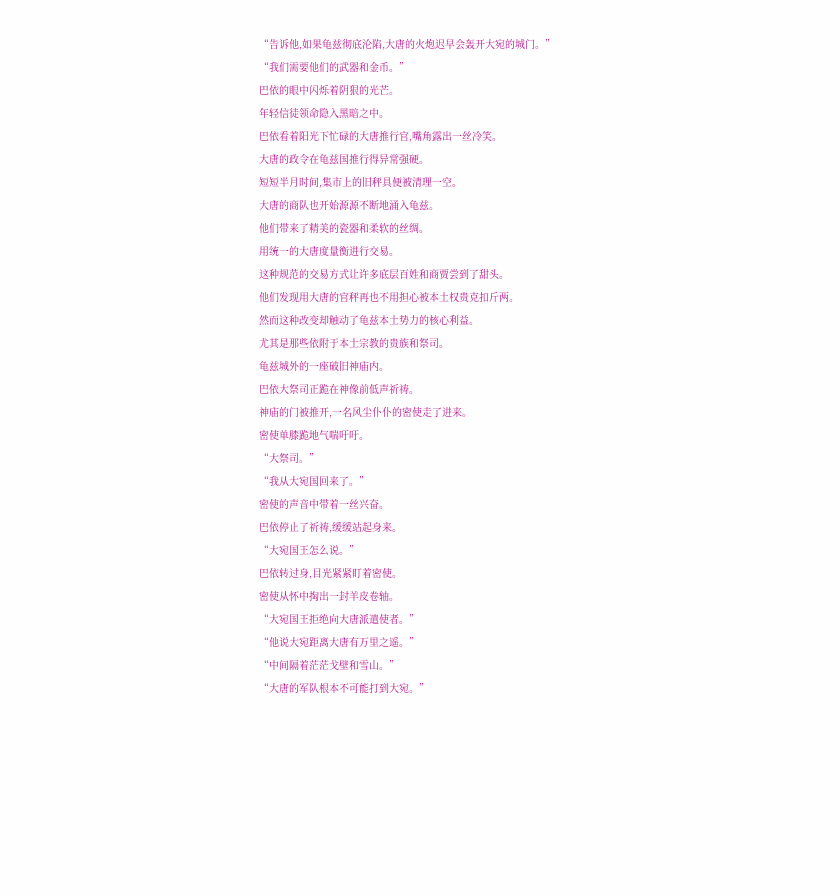“告诉他,如果龟兹彻底沦陷,大唐的火炮迟早会轰开大宛的城门。”
“我们需要他们的武器和金币。”
巴依的眼中闪烁着阴狠的光芒。
年轻信徒领命隐入黑暗之中。
巴依看着阳光下忙碌的大唐推行官,嘴角露出一丝冷笑。
大唐的政令在龟兹国推行得异常强硬。
短短半月时间,集市上的旧秤具便被清理一空。
大唐的商队也开始源源不断地涌入龟兹。
他们带来了精美的瓷器和柔软的丝绸。
用统一的大唐度量衡进行交易。
这种规范的交易方式让许多底层百姓和商贾尝到了甜头。
他们发现用大唐的官秤再也不用担心被本土权贵克扣斤两。
然而这种改变却触动了龟兹本土势力的核心利益。
尤其是那些依附于本土宗教的贵族和祭司。
龟兹城外的一座破旧神庙内。
巴依大祭司正跪在神像前低声祈祷。
神庙的门被推开,一名风尘仆仆的密使走了进来。
密使单膝跪地气喘吁吁。
“大祭司。”
“我从大宛国回来了。”
密使的声音中带着一丝兴奋。
巴依停止了祈祷,缓缓站起身来。
“大宛国王怎么说。”
巴依转过身,目光紧紧盯着密使。
密使从怀中掏出一封羊皮卷轴。
“大宛国王拒绝向大唐派遣使者。”
“他说大宛距离大唐有万里之遥。”
“中间隔着茫茫戈壁和雪山。”
“大唐的军队根本不可能打到大宛。”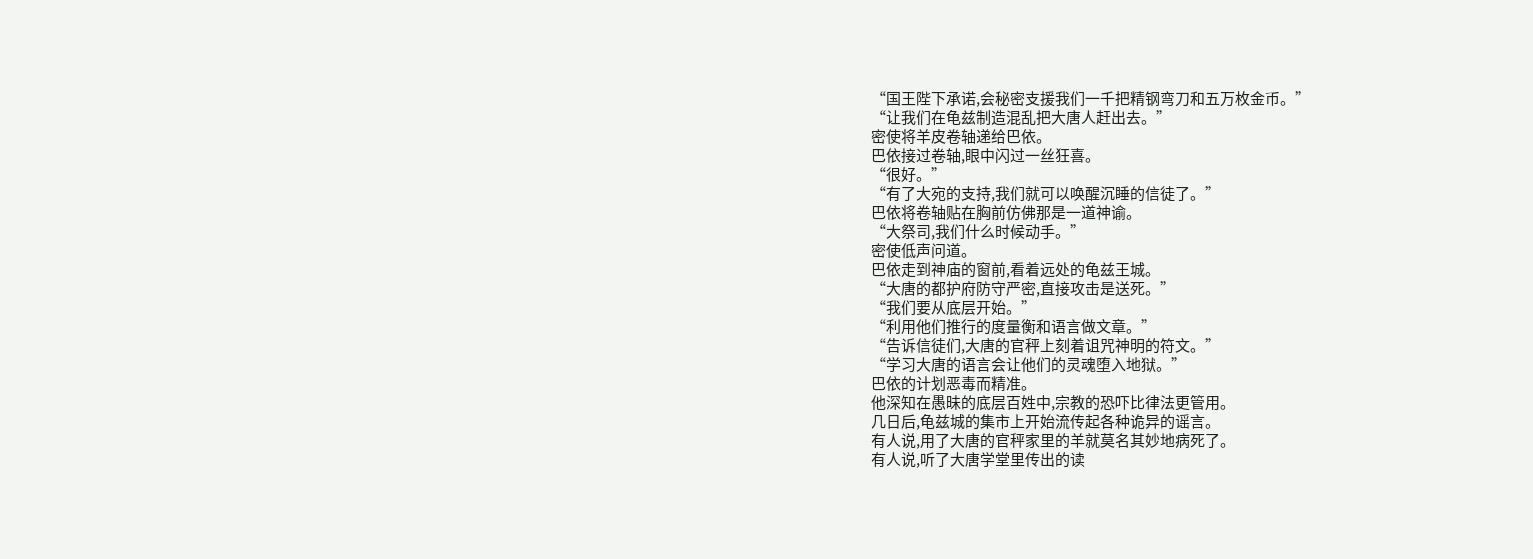“国王陛下承诺,会秘密支援我们一千把精钢弯刀和五万枚金币。”
“让我们在龟兹制造混乱把大唐人赶出去。”
密使将羊皮卷轴递给巴依。
巴依接过卷轴,眼中闪过一丝狂喜。
“很好。”
“有了大宛的支持,我们就可以唤醒沉睡的信徒了。”
巴依将卷轴贴在胸前仿佛那是一道神谕。
“大祭司,我们什么时候动手。”
密使低声问道。
巴依走到神庙的窗前,看着远处的龟兹王城。
“大唐的都护府防守严密,直接攻击是送死。”
“我们要从底层开始。”
“利用他们推行的度量衡和语言做文章。”
“告诉信徒们,大唐的官秤上刻着诅咒神明的符文。”
“学习大唐的语言会让他们的灵魂堕入地狱。”
巴依的计划恶毒而精准。
他深知在愚昧的底层百姓中,宗教的恐吓比律法更管用。
几日后,龟兹城的集市上开始流传起各种诡异的谣言。
有人说,用了大唐的官秤家里的羊就莫名其妙地病死了。
有人说,听了大唐学堂里传出的读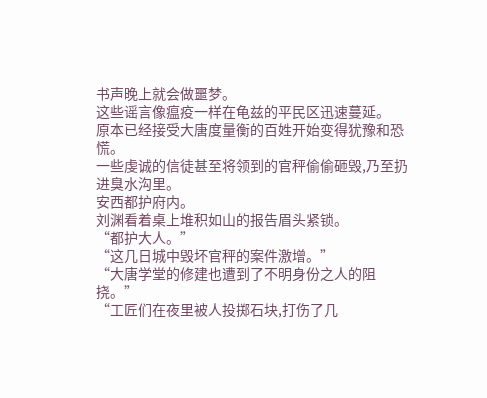书声晚上就会做噩梦。
这些谣言像瘟疫一样在龟兹的平民区迅速蔓延。
原本已经接受大唐度量衡的百姓开始变得犹豫和恐慌。
一些虔诚的信徒甚至将领到的官秤偷偷砸毁,乃至扔进臭水沟里。
安西都护府内。
刘渊看着桌上堆积如山的报告眉头紧锁。
“都护大人。”
“这几日城中毁坏官秤的案件激增。”
“大唐学堂的修建也遭到了不明身份之人的阻挠。”
“工匠们在夜里被人投掷石块,打伤了几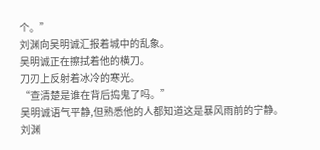个。”
刘渊向吴明诚汇报着城中的乱象。
吴明诚正在擦拭着他的横刀。
刀刃上反射着冰冷的寒光。
“查清楚是谁在背后捣鬼了吗。”
吴明诚语气平静,但熟悉他的人都知道这是暴风雨前的宁静。
刘渊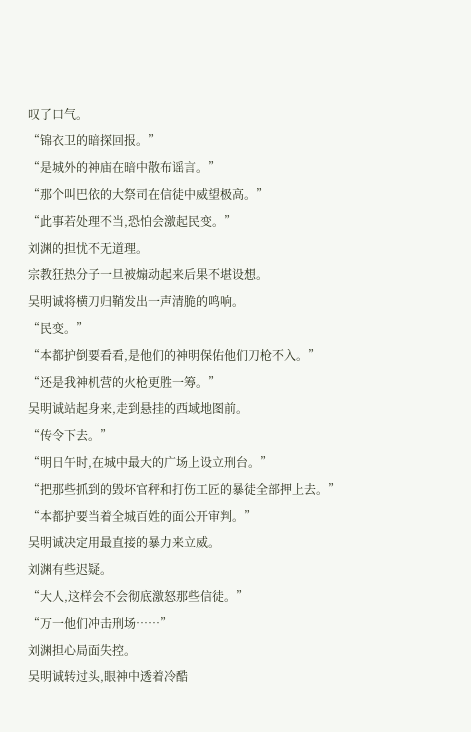叹了口气。
“锦衣卫的暗探回报。”
“是城外的神庙在暗中散布谣言。”
“那个叫巴依的大祭司在信徒中威望极高。”
“此事若处理不当,恐怕会激起民变。”
刘渊的担忧不无道理。
宗教狂热分子一旦被煽动起来后果不堪设想。
吴明诚将横刀归鞘发出一声清脆的鸣响。
“民变。”
“本都护倒要看看,是他们的神明保佑他们刀枪不入。”
“还是我神机营的火枪更胜一筹。”
吴明诚站起身来,走到悬挂的西域地图前。
“传令下去。”
“明日午时,在城中最大的广场上设立刑台。”
“把那些抓到的毁坏官秤和打伤工匠的暴徒全部押上去。”
“本都护要当着全城百姓的面公开审判。”
吴明诚决定用最直接的暴力来立威。
刘渊有些迟疑。
“大人,这样会不会彻底激怒那些信徒。”
“万一他们冲击刑场……”
刘渊担心局面失控。
吴明诚转过头,眼神中透着冷酷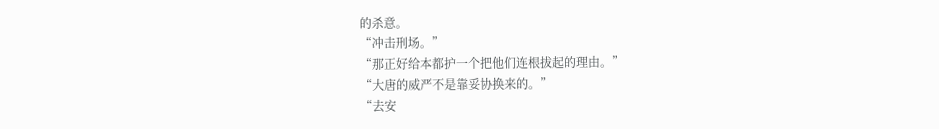的杀意。
“冲击刑场。”
“那正好给本都护一个把他们连根拔起的理由。”
“大唐的威严不是靠妥协换来的。”
“去安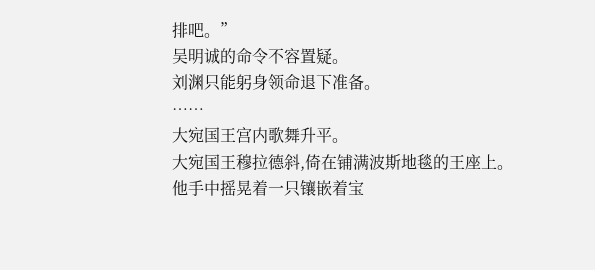排吧。”
吴明诚的命令不容置疑。
刘渊只能躬身领命退下准备。
……
大宛国王宫内歌舞升平。
大宛国王穆拉德斜,倚在铺满波斯地毯的王座上。
他手中摇晃着一只镶嵌着宝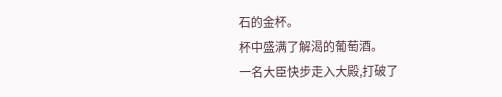石的金杯。
杯中盛满了解渴的葡萄酒。
一名大臣快步走入大殿,打破了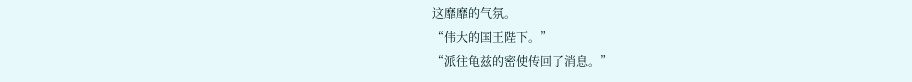这靡靡的气氛。
“伟大的国王陛下。”
“派往龟兹的密使传回了消息。”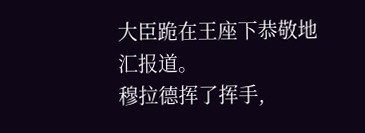大臣跪在王座下恭敬地汇报道。
穆拉德挥了挥手,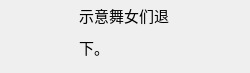示意舞女们退下。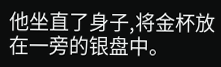他坐直了身子,将金杯放在一旁的银盘中。